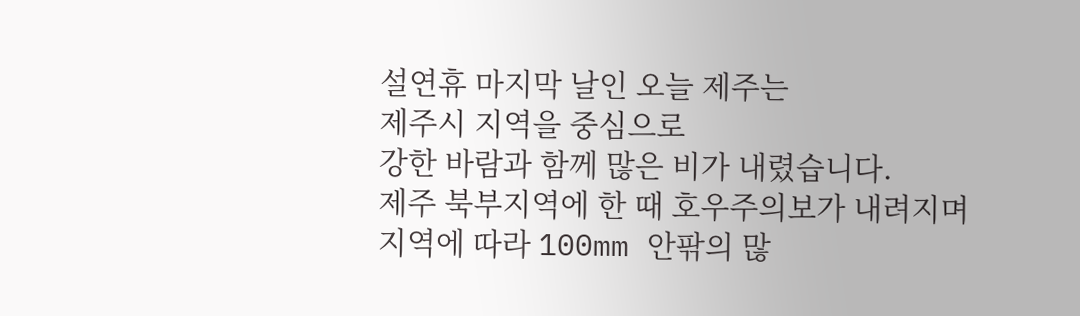설연휴 마지막 날인 오늘 제주는
제주시 지역을 중심으로
강한 바람과 함께 많은 비가 내렸습니다.
제주 북부지역에 한 때 호우주의보가 내려지며
지역에 따라 100mm 안팎의 많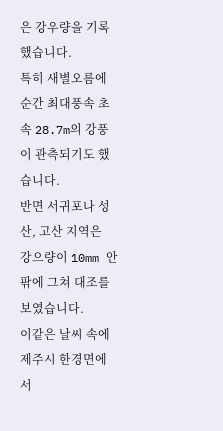은 강우량을 기록했습니다.
특히 새별오름에
순간 최대풍속 초속 28.7m의 강풍이 관측되기도 했습니다.
반면 서귀포나 성산, 고산 지역은
강으량이 10mm 안팎에 그쳐 대조를 보였습니다.
이같은 날씨 속에 제주시 한경면에서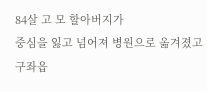84살 고 모 할아버지가
중심을 잃고 넘어져 병원으로 옮겨졌고
구좌읍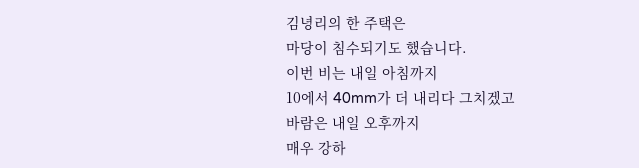김녕리의 한 주택은
마당이 침수되기도 했습니다.
이번 비는 내일 아침까지
10에서 40mm가 더 내리다 그치겠고
바람은 내일 오후까지
매우 강하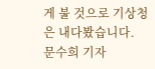게 불 것으로 기상청은 내다봤습니다.
문수희 기자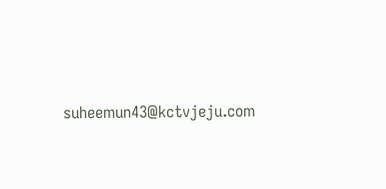suheemun43@kctvjeju.com